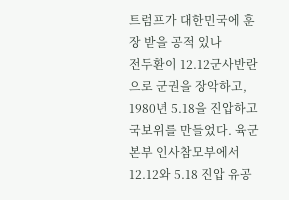트럼프가 대한민국에 훈장 받을 공적 있나
전두환이 12.12군사반란으로 군권을 장악하고, 1980년 5.18을 진압하고 국보위를 만들었다. 육군본부 인사참모부에서 12.12와 5.18 진압 유공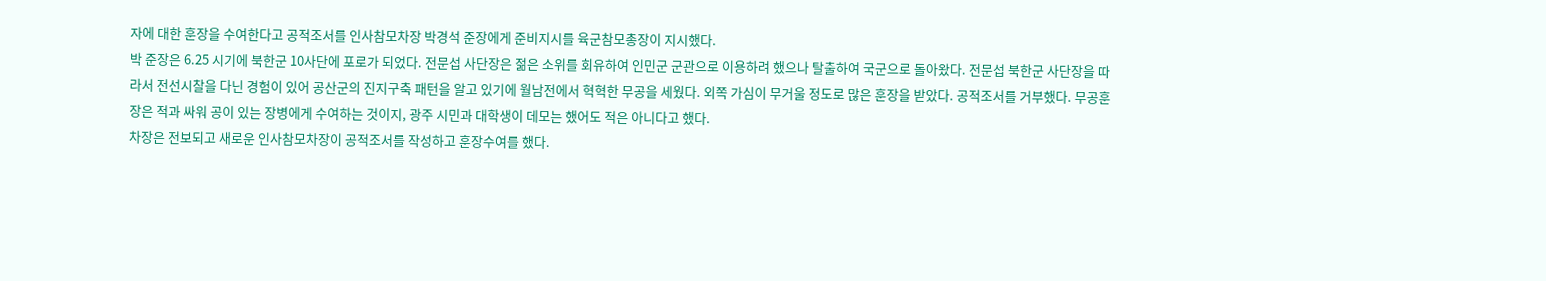자에 대한 훈장을 수여한다고 공적조서를 인사참모차장 박경석 준장에게 준비지시를 육군참모총장이 지시했다.
박 준장은 6.25 시기에 북한군 10사단에 포로가 되었다. 전문섭 사단장은 젊은 소위를 회유하여 인민군 군관으로 이용하려 했으나 탈출하여 국군으로 돌아왔다. 전문섭 북한군 사단장을 따라서 전선시찰을 다닌 경험이 있어 공산군의 진지구축 패턴을 알고 있기에 월남전에서 혁혁한 무공을 세웠다. 외쪽 가심이 무거울 정도로 많은 훈장을 받았다. 공적조서를 거부했다. 무공훈장은 적과 싸워 공이 있는 장병에게 수여하는 것이지, 광주 시민과 대학생이 데모는 했어도 적은 아니다고 했다.
차장은 전보되고 새로운 인사참모차장이 공적조서를 작성하고 훈장수여를 했다.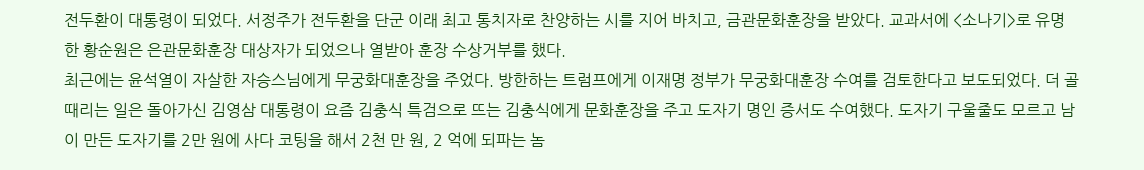전두환이 대통령이 되었다. 서정주가 전두환을 단군 이래 최고 통치자로 찬양하는 시를 지어 바치고, 금관문화훈장을 받았다. 교과서에 <소나기>로 유명한 황순원은 은관문화훈장 대상자가 되었으나 열받아 훈장 수상거부를 했다.
최근에는 윤석열이 자살한 자승스님에게 무궁화대훈장을 주었다. 방한하는 트럼프에게 이재명 정부가 무궁화대훈장 수여를 검토한다고 보도되었다. 더 골 때리는 일은 돌아가신 김영삼 대통령이 요즘 김충식 특검으로 뜨는 김충식에게 문화훈장을 주고 도자기 명인 증서도 수여했다. 도자기 구울줄도 모르고 남이 만든 도자기를 2만 원에 사다 코팅을 해서 2천 만 원, 2 억에 되파는 놈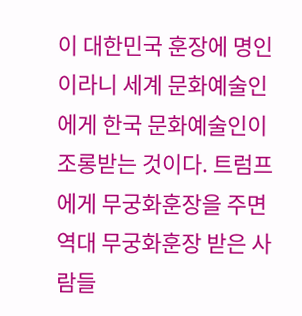이 대한민국 훈장에 명인이라니 세계 문화예술인에게 한국 문화예술인이 조롱받는 것이다. 트럼프에게 무궁화훈장을 주면 역대 무궁화훈장 받은 사람들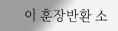이 훈장반환 소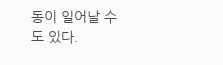동이 일어날 수도 있다.